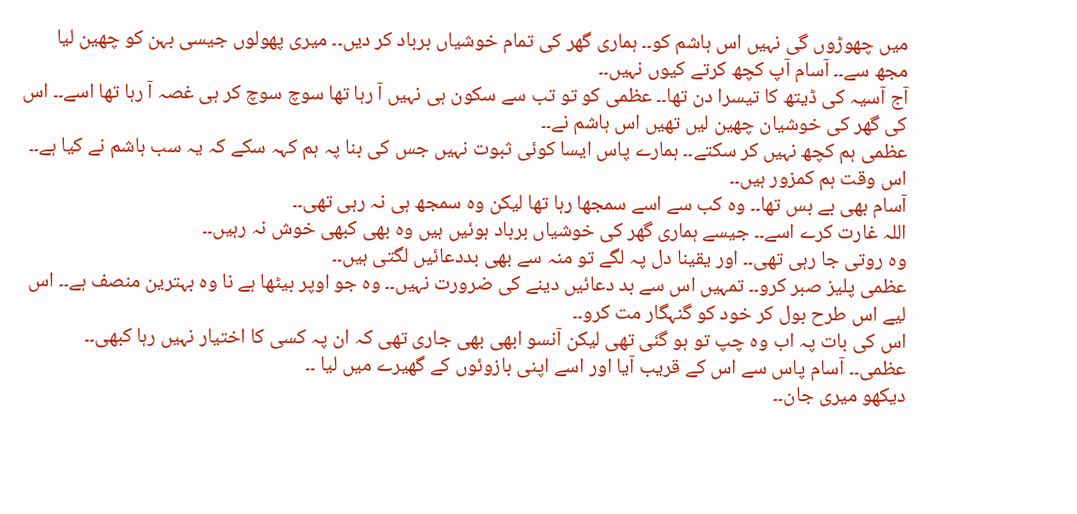میں چھوڑوں گی نہیں اس ہاشم کو۔۔ ہماری گھر کی تمام خوشیاں برباد کر دیں۔۔ میری پھولوں جیسی بہن کو چھین لیا مجھ سے۔۔ آسام آپ کچھ کرتے کیوں نہیں۔۔
آج آسیہ کی ڈیتھ کا تیسرا دن تھا۔۔ عظمی کو تو تب سے سکون ہی نہیں آ رہا تھا سوچ سوچ کر ہی غصہ آ رہا تھا اسے۔۔ اس کی گھر کی خوشیان چھین لیں تھیں اس ہاشم نے۔۔
عظمی ہم کچھ نہیں کر سکتے۔۔ ہمارے پاس ایسا کوئی ثبوت نہیں جس کی بنا پہ ہم کہہ سکے کہ یہ سب ہاشم نے کیا ہے۔۔ اس وقت ہم کمزور ہیں۔۔
آسام بھی بے بس تھا۔۔ وہ کب سے اسے سمجھا رہا تھا لیکن وہ سمجھ ہی نہ رہی تھی۔۔
اللہ غارت کرے اسے۔۔ جیسے ہماری گھر کی خوشیاں برباد ہوئیں ہیں وہ بھی کبھی خوش نہ رہیں۔۔
وہ روتی جا رہی تھی۔۔ اور یقینا دل پہ لگے تو منہ سے بھی بددعائیں لگتی ہیں۔۔
عظمی پلیز صبر کرو۔۔ تمہیں اس سے بد دعائیں دینے کی ضرورت نہیں۔۔ وہ جو اوپر بیٹھا ہے نا وہ بہترین منصف ہے۔۔ اس لیے اس طرح بول کر خود کو گنہگار مت کرو۔۔
اس کی بات پہ اب وہ چپ تو ہو گئی تھی لیکن آنسو ابھی بھی جاری تھی کہ ان پہ کسی کا اختیار نہیں رہا کبھی۔۔
عظمی۔۔ آسام پاس سے اس کے قریب آیا اور اسے اپنی بازوئوں کے گھیرے میں لیا ۔۔
دیکھو میری جان۔۔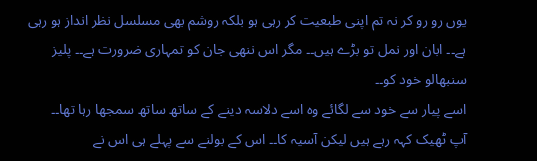یوں رو رو کر نہ تم اپنی طبعیت کر رہی ہو بلکہ روشم بھی مسلسل نظر انداز ہو رہی ہے۔۔ ابان اور نمل تو بڑے ہیں۔۔ مگر اس ننھی جان کو تمہاری ضرورت ہے۔۔ پلیز سنبھالو خود کو۔۔
اسے پیار سے خود سے لگائے وہ اسے دلاسہ دینے کے ساتھ ساتھ سمجھا رہا تھا۔۔
آپ ٹھیک کہہ رہے ہیں لیکن آسیہ کا۔۔ اس کے بولنے سے پہلے ہی اس نے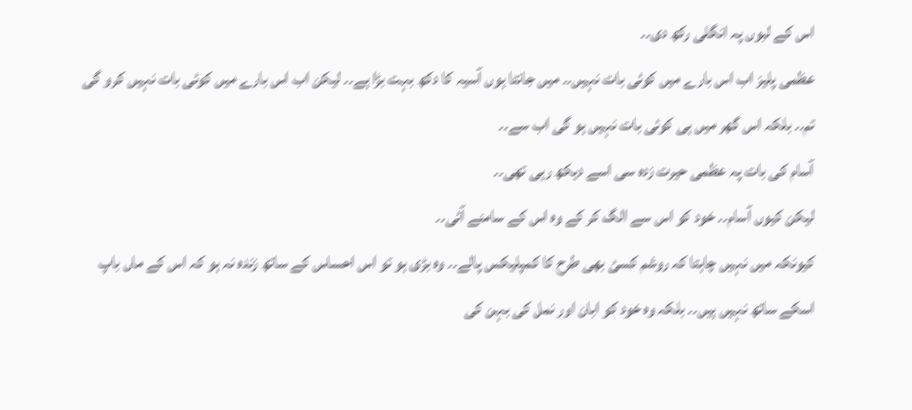اس کے لبوں پہ انگلی رکھ دی۔۔
عظمی پلیز اب اس بارے میں کوئی بات نہیں۔۔ میں جانتا ہوں آسیہ کا دکھ بہت بڑا ہے۔۔ لیکن اب اس بارے میں کوئی بات نہیں کرو گی تم۔۔ بلکہ اس گھر میں ہی کوئی بات نہیں ہو گی اب سے۔۔
آسام کی بات پہ عظمی حیرت زدہ سی اسے دیکھ رہی تھی۔۔
لیکن کیوں آسام۔۔ خود کو اس سے الگ کر کے وہ اس کے سامنے آئی۔۔
کیونکہ میں نہیں چاہتا کہ روشم کسئ بھی طرح کا کمپلیکس پالے۔۔ وہ بڑی ہو تو اس احساس کے ساتھ زندہ نہ ہو کہ اس کے ماں باپ اسکے ساتھ نہیں ہیں۔۔ بلکہ وہ خود کو ابان اور نمل کی بہن کی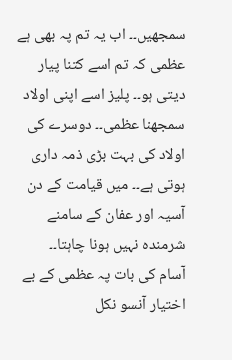سمجھیں۔۔ اب یہ تم پہ بھی ہے عظمی کہ تم اسے کتنا پیار دیتی ہو۔۔ پلیز اسے اپنی اولاد سمجھنا عظمی۔۔ دوسرے کی اولاد کی بہت بڑی ذمہ داری ہوتی ہے۔۔ میں قیامت کے دن آسیہ اور عفان کے سامنے شرمندہ نہیں ہونا چاہتا۔۔
آسام کی بات پہ عظمی کے بے اختیار آنسو نکل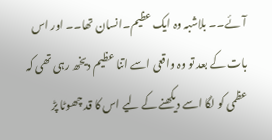آئے۔۔ بلاشبہ وہ ایک عظیم۔انسان تھا۔۔ اور اس بات کے بعد تو وہ واقعی اسے اتنا عظیم دیخھ رہی تھی کہ عظمی کو لگا اسے دیکھنے کے لیے اس کا قد چھوٹا پڑ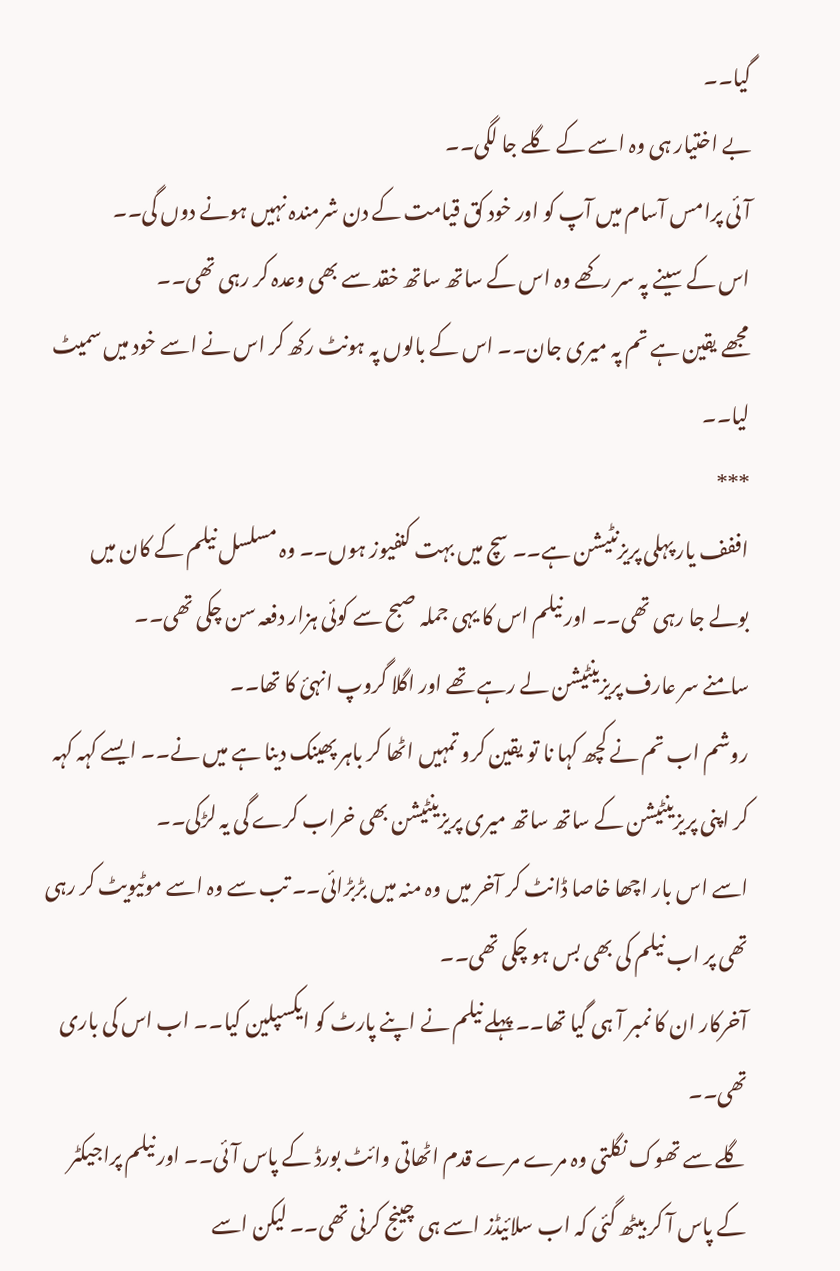گیا۔۔
بے اختیار ہی وہ اسے کے گلے جا لگی۔۔
آئی پرامس آسام میں آپ کو اور خود کق قیامت کے دن شرمندہ نہیں ہونے دوں گی۔۔
اس کے سینے پہ سر رکھے وہ اس کے ساتھ ساتھ خقد سے بھی وعدہ کر رہی تھی۔۔
مجھے یقین ہے تم پہ میری جان۔۔ اس کے بالوں پہ ہونٹ رکھ کر اس نے اسے خود میں سمیٹ لیا۔۔
***
اففف یار پہلی پریزنٹیشن ہے۔۔ سچ میں بہت کنفیوز ہوں۔۔ وہ مسلسل نیلم کے کان میں بولے جا رہی تھی۔۔ اور نیلم اس کا یہی جملہ صبح سے کوئی ہزار دفعہ سن چکی تھی۔۔
سامنے سر عارف پریزینٹیشن لے رہے تھے اور اگلا گروپ انہئ کا تھا۔۔
روشم اب تم نے کچھ کہا نا تو یقین کرو تمہیں اٹھا کر باہر پھینک دینا ہے میں نے۔۔ ایسے کہہ کہہ کر اپنی پریزینٹیشن کے ساتھ ساتھ میری پریزینٹیشن بھی خراب کرے گی یہ لڑکی۔۔
اسے اس بار اچھا خاصا ڈانٹ کر آخر میں وہ منہ میں بڑبڑائی۔۔ تب سے وہ اسے موٹیویٹ کر رہی تھی پر اب نیلم کی بھی بس ہو چکی تھی۔۔
آخرکار ان کا نمبر آ ہی گیا تھا۔۔ پہلے نیلم نے اپنے پارٹ کو ایکسپلین کیا۔۔ اب اس کی باری تھی۔۔
گلے سے تھوک نگلتی وہ مرے مرے قدم اٹھاتی وائٹ بورڈ کے پاس آئی۔۔ اور نیلم پراجیکٹر کے پاس آ کر بیٹھ گئی کہ اب سلائیڈز اسے ہی چینج کرنی تھی۔۔ لیکن اسے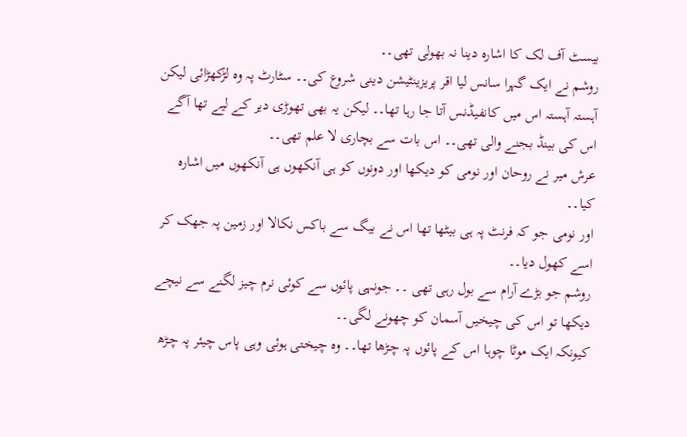بیسٹ آف لک کا اشارہ دینا نہ بھولی تھی۔۔
روشم نے ایک گہرا سانس لیا اقر پریزینٹیشن دینی شروع کی۔۔ سٹارٹ پہ وہ لڑکھڑائی لیکن آہستہ آہستہ اس میں کانفیڈنس آتا جا رہا تھا۔۔ لیکن یہ بھی تھوڑی دیر کے لیے تھا آگے اس کی بینڈ بجنے والی تھی۔۔ اس بات سے بچاری لا علم تھی۔۔
عرش میر نے روحان اور نومی کو دیکھا اور دونوں کو ہی آنکھوں ہی آنکھوں میں اشارہ کیا۔۔
اور نومی جو کہ فرنٹ پہ ہی بیٹھا تھا اس نے بیگ سے باکس نکالا اور زمین پہ جھک کر اسے کھول دیا۔۔
روشم جو بڑے آرام سے بول رہی تھی ۔۔ جونہی پائوں سے کوئی نرم چیز لگنے سے نیچے دیکھا تو اس کی چیخیں آسمان کو چھونے لگی۔۔
کیونکہ ایک موٹا چوہا اس کے پائوں پہ چڑھا تھا۔۔ وہ چیختی ہوئی وہی پاس چیئر پہ چڑھ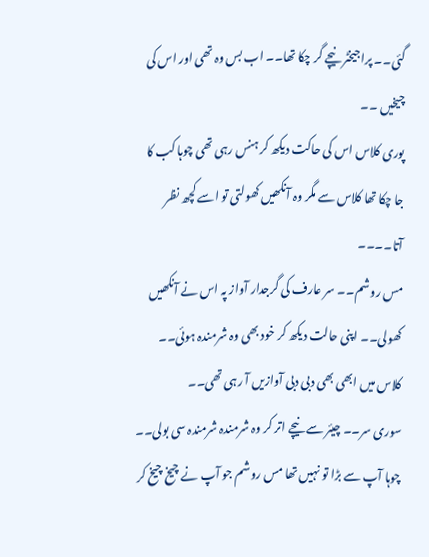گئی۔۔ پراجیخٹر نیچے گر چکا تھا۔۔ اب بس وہ تھی اور اس کی چیخیں ۔۔
پوری کلاس اس کی حاکت دیکھ کر ہنس رہی تھی چوہا کب کا جا چکا تھا کلاس سے مگر وہ آنکھیں کھولتی تو اسے کچھ نظر آتا۔۔۔۔
مس روشم۔۔ سر عارف کی گرجدار آواز پہ اس نے آنکھیں کھولی۔۔ اپنی حالت دیکھ کر خود بھی وہ شرمندہ ہوئی۔۔ کلاس میں ابھی بھی دبی دبی آوازیں آ رہی تھی۔۔
سوری سر۔۔ چیئر سے نیچے اتر کر وہ شرمندہ شرمندہ سی بولی۔۔
چوہا آپ سے بڑا تو نہیں تھا مس روشم جو آپ نے چیخ چیخ کر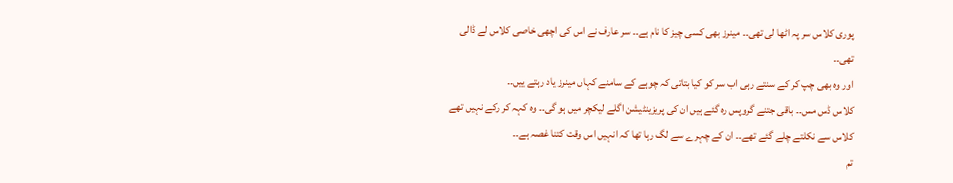پوری کلاس سر پہ اٹھا لی تھی۔۔ مینرز بھی کسی چیز کا نام ہے۔۔ سر عارف نے اس کی اچھی خاصی کلاس لے ڈالی تھی۔۔
اور وہ بھی چپ کر کے سنتے رہی اب سر کو کیا بتاتی کہ چوہے کے سامنے کہاں مینرز یاد رہتے ییں۔۔
کلاس ڈس مس۔۔ باقی جتنے گروپس رہ گئے ہیں ان کی پریزینٹیشن اگلے لیکچر میں ہو گی۔۔ وہ کہہ کر رکے نہیں تھے کلاس سے نکلتے چلے گئے تھے۔۔ ان کے چہرے سے لگ رہا تھا کہ انہیں اس وقت کتنا غصہ ہے۔۔
تم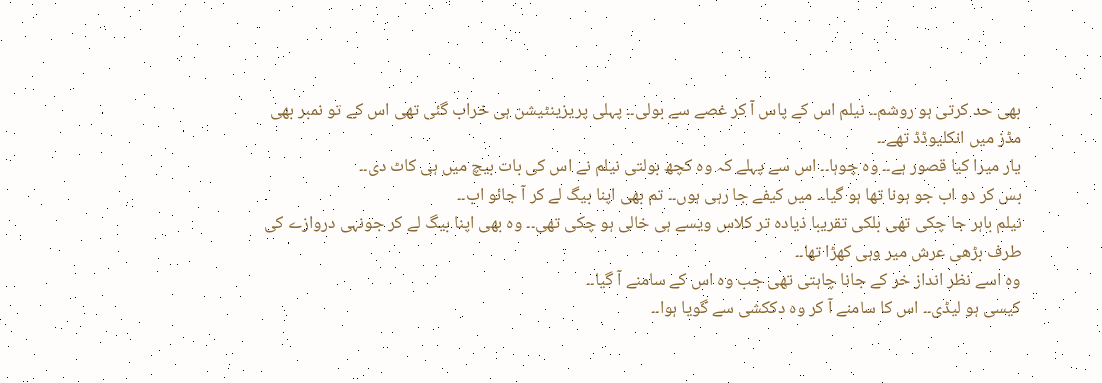بھی حد کرتی ہو روشم۔۔ نیلم اس کے پاس آ کر غصے سے بولی۔۔ پہلی پریزینٹیشن ہی خراب گئی تھی اس کے تو نمبر بھی مڈز میں انکلیوڈڈ تھے۔۔
یار میرا کیا قصور ہے۔۔ وہ چوہا۔۔ اس سے پہلے کہ وہ کچھ بولتی نیلم نے اس کی بات بیچ میں ہی کاٹ دی۔۔
بس کر دو اب جو ہونا تھا ہو گیا۔۔ میں کیفے جا رہی ہوں۔۔ تم بھی اپنا بیگ لے کر آ جائو اب۔۔
نیلم باہر جا چکی تھی بلکی تقریبا ذیادہ تر کلاس ویسے ہی خالی ہو چکی تھی۔۔ وہ بھی اپنا بیگ لے کر جونہی دروازے کی طرف بڑھی عرش میر وہی کھڑا تھا۔۔
وہ اسے نظر انداز خر کے جانا چاہتی تھی جب وہ اس کے سامنے آ گیا۔۔
کیسی ہو لیڈی۔۔ اس کا سامنے آ کر وہ دککشی سے گویا ہوا۔۔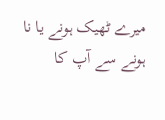میرے ٹھیک ہونے یا نا ہونے سے آپ کا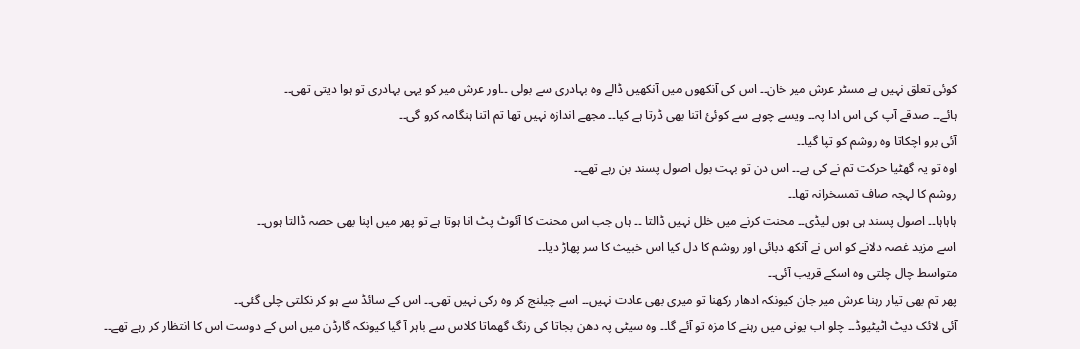کوئی تعلق نہیں ہے مسٹر عرش میر خان۔۔ اس کی آنکھوں میں آنکھیں ڈالے وہ بہادری سے بولی ۔۔اور عرش میر کو یہی بہادری تو ہوا دیتی تھی۔۔
ہائے۔۔ صدقے آپ کی اس ادا پہ۔۔ ویسے چوہے سے کوئئ اتنا بھی ڈرتا ہے کیا۔۔ مجھے اندازہ نہیں تھا تم اتنا ہنگامہ کرو گی۔۔
آئی برو اچکاتا وہ روشم کو تپا گیا۔۔
اوہ تو یہ گھٹیا حرکت تم نے کی ہے۔۔ اس دن تو بہت بول اصول پسند بن رہے تھے۔۔
روشم کا لہجہ صاف تمسخرانہ تھا۔۔
ہاہاہا۔۔ اصول پسند ہی ہوں لیڈی۔۔ محنت کرنے میں خلل نہیں ڈالتا ۔۔ ہاں جب اس محنت کا آئوٹ پٹ انا ہوتا ہے تو پھر میں اپنا بھی حصہ ڈالتا ہوں۔۔
اسے مزید غصہ دلانے کو اس نے آنکھ دبائی اور روشم کا دل کیا اس خبیث کا سر پھاڑ دیا۔۔
متواسط چال چلتی وہ اسکے قریب آئی۔۔
پھر تم بھی تیار رہنا عرش میر جان کیونکہ ادھار رکھنا تو میری بھی عادت نہیں۔۔ اسے چیلنج کر وہ رکی نہیں تھی۔۔ اس کے سائڈ سے ہو کر نکلتی چلی گئی۔۔
آئی لائک دیٹ اٹیٹیوڈ۔۔ چلو اب یونی میں رہنے کا مزہ تو آئے گا۔۔ وہ سیٹی پہ دھن بجاتا کی رنگ گھماتا کلاس سے باہر آ گیا کیونکہ گارڈن میں اس کے دوست اس کا انتظار کر رہے تھے۔۔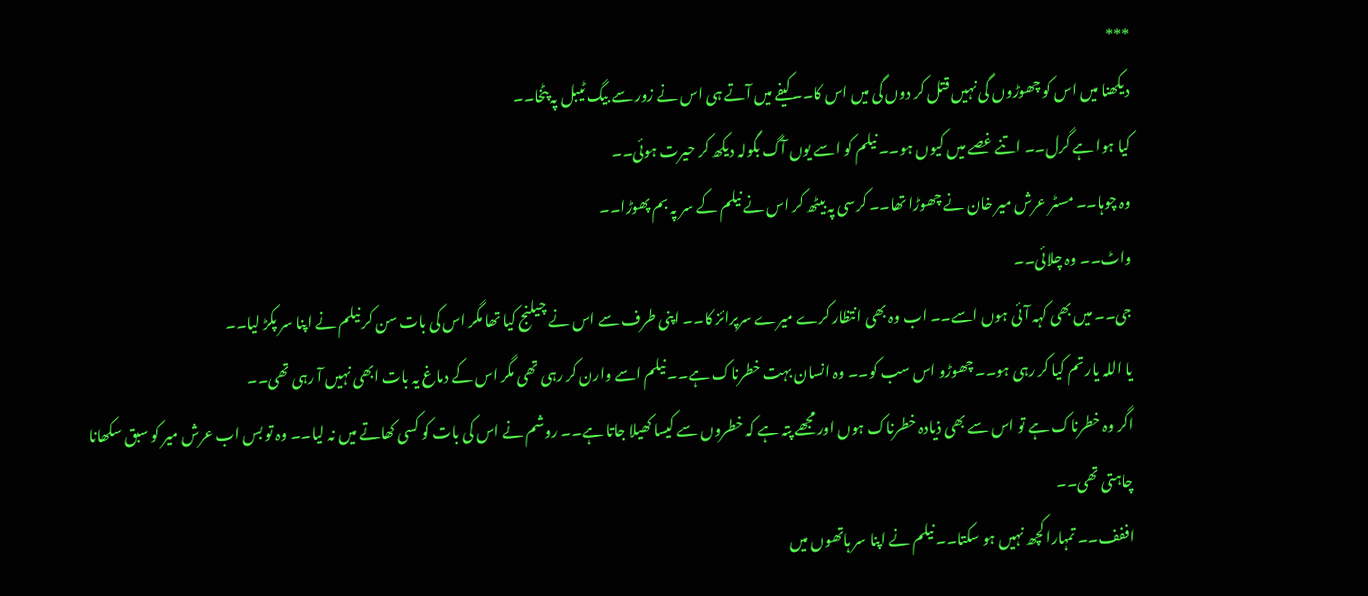***
دیکھنا میں اس کو چھوڑوں گی نہیں قتل کر دوں گی میں اس کا۔۔ کیفے میں آتے ہی اس نے زور سے بیگ ٹیبل پہ پٹخا۔۔
کیا ہوا ہے گرل۔۔ اتنے غصے میں کیوں ہو۔۔ نیلم کو اسے یوں آگ بگولہ دیکھ کر حیرت ہوئی۔۔
وہ چوہا۔۔ مسٹر عرش میر خان نے چھوڑا تھا۔۔ کرسی پہ بیٹھ کر اس نے نیلم کے سر پہ بم پھوڑا۔۔
واٹ۔۔ وہ چلائی۔۔
جی۔۔ میں بھی کہہ آئی ہوں اسے۔۔ اب وہ بھی انتظار کرے میرے سرپرائز کا۔۔ اپنی طرف سے اس نے چیلنج کیا تھا مگر اس کی بات سن کر نیلم نے اپنا سر پکڑ لیا۔۔
یا اللہ یار تم کیا کر رہی ہو۔۔ چھوڑو اس سب کو۔۔ وہ انسان بہت خطرناک ہے۔۔ نیلم اسے وارن کر رہی تھی مگر اس کے دماغ یہ بات ابھی نہیں آ رہی تھی۔۔
اگر وہ خطرناک ہے تو اس سے بھی ذیادہ خطرناک ہوں اور مجھے پتہ ہے کہ خطروں سے کیسا کھیلا جاتا ہے۔۔ روشم نے اس کی بات کو کسی کھاتے میں نہ لیا۔۔ وہ تو بس اب عرش میر کو سبق سکھانا چاہتی تھی۔۔
اففف۔۔ تمہارا کچھ نہیں ہو سکتا۔۔ نیلم نے اپنا سر ہاتھوں میں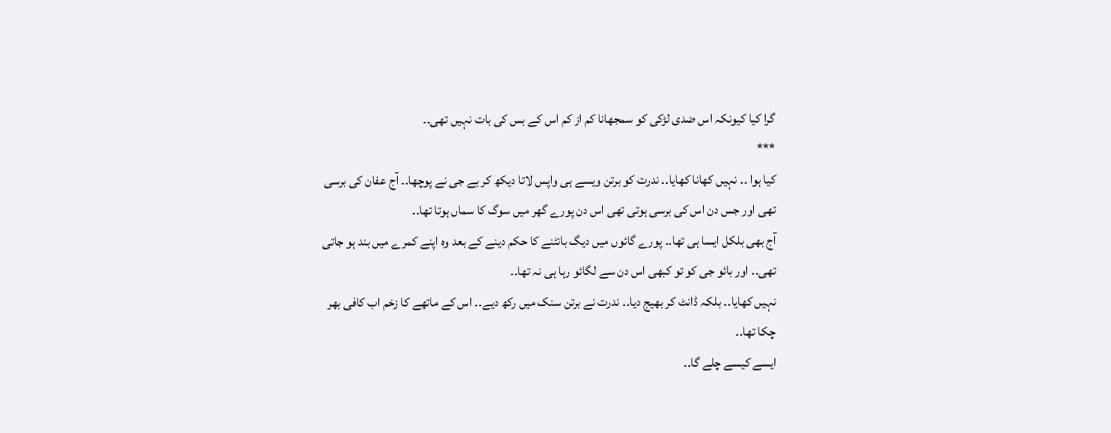گرا کیا کیونکہ اس ضدی لڑکی کو سمجھانا کم از کم اس کے بس کی بات نہیں تھی۔۔
***
کیا ہوا ۔۔ نہیں کھانا کھایا۔۔ ندرت کو برتن ویسے ہی واپس لاتا دیکھ کر بے جی نے پوچھا۔۔ آج عفان کی برسی تھی اور جس دن اس کی برسی ہوتی تھی اس دن پورے گھر میں سوگ کا سماں ہوتا تھا۔۔
آج بھی بلکل ایسا ہی تھا۔۔ پورے گائوں میں دیگ بانٹنے کا حکم دینے کے بعد وہ اپنے کمرے میں بند ہو جاتی تھی۔۔ اور بائو جی کو تو کبھی اس دن سے لگائو رہا ہی نہ تھا۔۔
نہیں کھایا۔۔ بلکہ ڈانٹ کر بھیج دیا۔۔ ندرت نے برتن سنک میں رکھ دیے۔۔ اس کے ماتھے کا زخم اب کافی بھر چکا تھا۔۔
ایسے کیسے چلے گا۔۔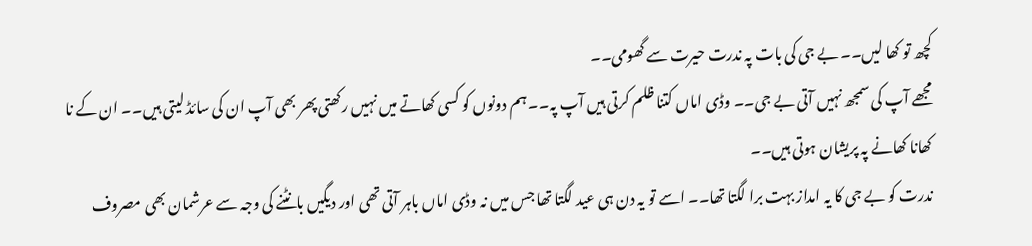کچھ تو کھا لیں۔۔ بے جی کی بات پہ ندرت حیرت سے گھومی۔۔
مجھے آپ کی سمجھ نہیں آتی بے جی۔۔ وڈی اماں کتنا ظلم کرتی ہیں آپ پہ۔۔ ہم دونوں کو کسی کھاتے میں نہیں رکھتی پھر بھی آپ ان کی سائڈ لیتی ہیں۔۔ ان کے نا کھانا کھانے پہ پریشان ہوتی ہیں۔۔
ندرت کو بے جی کا یہ امداز بہت برا لگتا تھا۔۔ اسے تو یہ دن ہی عید لگتا تھا جس میں نہ وڈی اماں باہر آتی تھی اور دیگیں بانٹنے کی وجہ سے عرشمان بھی مصروف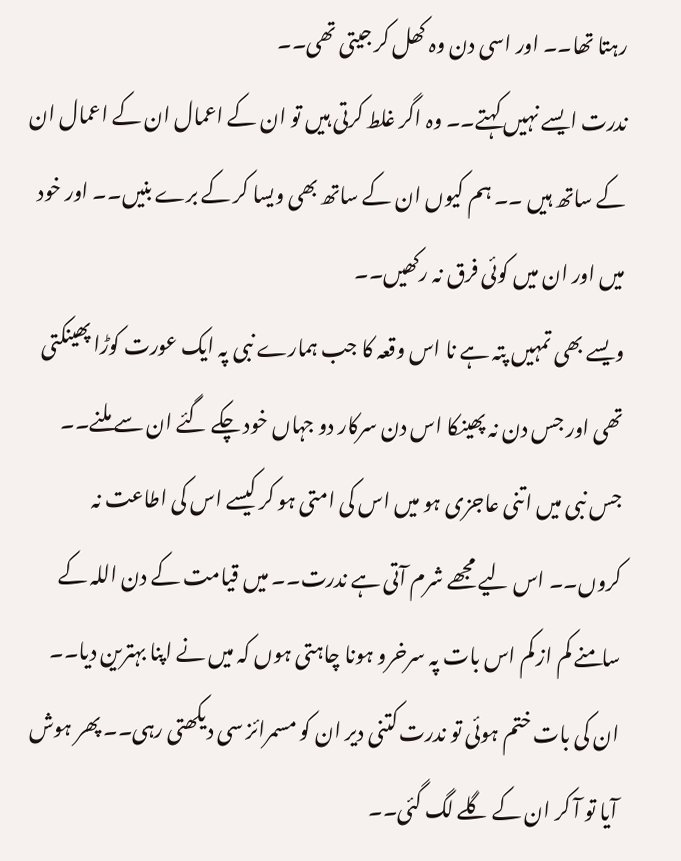رہتا تھا۔۔ اور اسی دن وہ کھل کر جیتی تھی۔۔
ندرت ایسے نہیں کہتے۔۔ وہ اگر غلط کرتی ہیں تو ان کے اعمال ان کے اعمال ان کے ساتھ ہیں ۔۔ ہم کیوں ان کے ساتھ بھی ویسا کر کے برے بنیں۔۔ اور خود میں اور ان میں کوئی فرق نہ رکھیں۔۔
ویسے بھی تمہیں پتہ ہے نا اس وقعہ کا جب ہمارے نبی پہ ایک عورت کوڑا پھینکتی تھی اور جس دن نہ پھینکا اس دن سرکار دو جہاں خود چکے گئے ان سے ملنے۔۔
جس نبی میں اتنی عاجزی ہو میں اس کی امتی ہو کر کیسے اس کی اطاعت نہ کروں۔۔ اس لیے مجھے شرم آتی ہے ندرت۔۔ میں قیامت کے دن اللہ کے سامنے کم از کم اس بات پہ سرخرو ہونا چاہتی ہوں کہ میں نے اپنا بہترین دیا۔۔
ان کی بات ختم ہوئی تو ندرت کتنی دیر ان کو مسمرائز سی دیکھتی رہی۔۔ پھر ہوش آیا تو آ کر ان کے گلے لگ گئی۔۔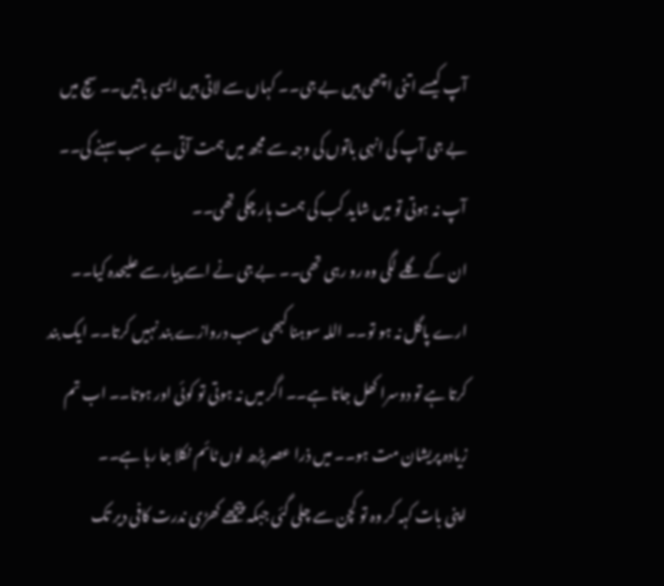آپ کیسے اتنی اچھی ہیں بے جی۔۔ کہاں سے لاتی ہیں ایسی باتیں۔۔ سچ میں بے جی آپ کی انہی باتوں کی وجہ سے مجھ میں ہمت آتی ہے سب سہنے کی۔۔ آپ نہ ہوتی تو میں شاید کب کی ہمت ہار چکی تھی۔۔
ان کے گلے لگی وہ رو رہی تھی۔۔ بے جی نے اسے پیار سے علیحدہ کیا۔۔
ارے پاگل نہ ہو تو۔۔ اللہ سوہنا کبھی سب دروازے بند نہیں کرتا۔۔ ایک بند کرتا ہے تو دوسرا کھل جاتا ہے۔۔ اگر میں نہ ہوتی تو کوئی اور ہوتا۔۔ اب تم زیادہ پریشان مت ہو۔۔ میں ذرا عصر پڑھ لوں ٹائم نکلا جا رہا ہے۔۔
اپنی بات کہہ کر وہ تو کچن سے چلی گئی جبکہ پیچھے کھڑی ندرت کافی دیر تک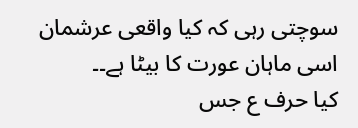سوچتی رہی کہ کیا واقعی عرشمان اسی ماہان عورت کا بیٹا ہے۔۔
کیا حرف ع جس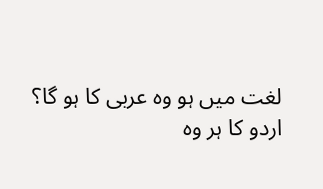لغت میں ہو وہ عربی کا ہو گا؟
اردو کا ہر وہ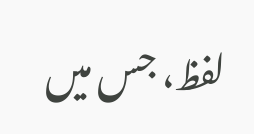لفظ، جس میں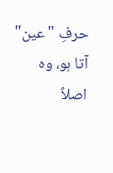حرفِ "عین" آتا ہو، وہ اصلاً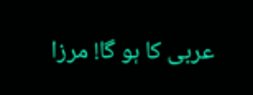عربی کا ہو گا! مرزا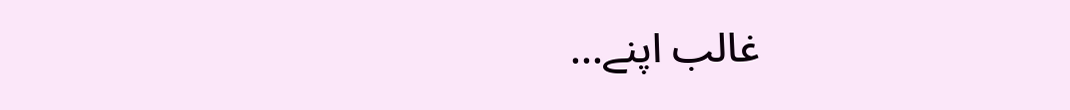غالب اپنے...